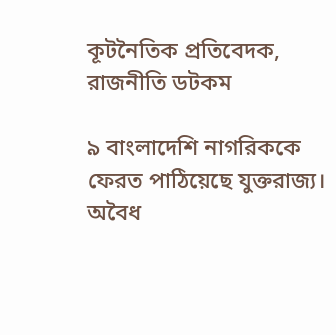কূটনৈতিক প্রতিবেদক, রাজনীতি ডটকম

৯ বাংলাদেশি নাগরিককে ফেরত পাঠিয়েছে যুক্তরাজ্য। অবৈধ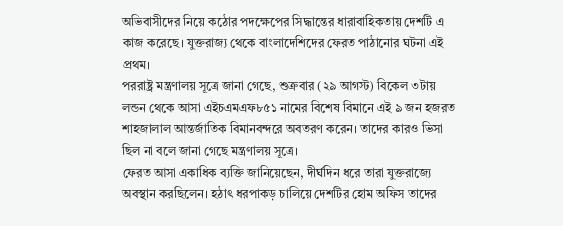অভিবাসীদের নিয়ে কঠোর পদক্ষেপের সিদ্ধান্তের ধারাবাহিকতায় দেশটি এ কাজ করেছে। যুক্তরাজ্য থেকে বাংলাদেশিদের ফেরত পাঠানোর ঘটনা এই প্রথম।
পররাষ্ট্র মন্ত্রণালয় সূত্রে জানা গেছে, শুক্রবার (২৯ আগস্ট) বিকেল ৩টায় লন্ডন থেকে আসা এইচএমএফ৮৫১ নামের বিশেষ বিমানে এই ৯ জন হজরত শাহজালাল আন্তর্জাতিক বিমানবন্দরে অবতরণ করেন। তাদের কারও ভিসা ছিল না বলে জানা গেছে মন্ত্রণালয় সূত্রে।
ফেরত আসা একাধিক ব্যক্তি জানিয়েছেন, দীর্ঘদিন ধরে তারা যুক্তরাজ্যে অবস্থান করছিলেন। হঠাৎ ধরপাকড় চালিয়ে দেশটির হোম অফিস তাদের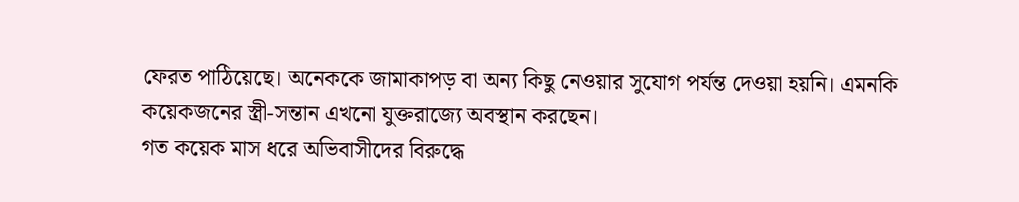ফেরত পাঠিয়েছে। অনেককে জামাকাপড় বা অন্য কিছু নেওয়ার সুযোগ পর্যন্ত দেওয়া হয়নি। এমনকি কয়েকজনের স্ত্রী-সন্তান এখনো যুক্তরাজ্যে অবস্থান করছেন।
গত কয়েক মাস ধরে অভিবাসীদের বিরুদ্ধে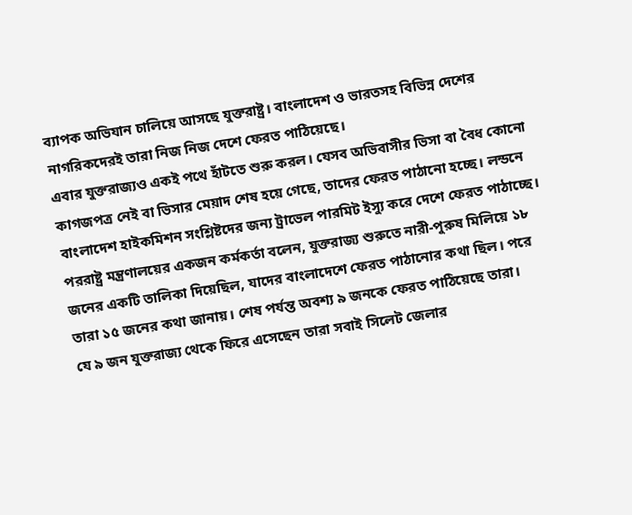ব্যাপক অভিযান চালিয়ে আসছে যুক্তরাষ্ট্র। বাংলাদেশ ও ভারতসহ বিভিন্ন দেশের নাগরিকদেরই তারা নিজ নিজ দেশে ফেরত পাঠিয়েছে।
এবার যুক্তরাজ্যও একই পথে হাঁটতে শুরু করল। যেসব অভিবাসীর ভিসা বা বৈধ কোনো কাগজপত্র নেই বা ভিসার মেয়াদ শেষ হয়ে গেছে, তাদের ফেরত পাঠানো হচ্ছে। লন্ডনে বাংলাদেশ হাইকমিশন সংশ্লিষ্টদের জন্য ট্রাভেল পারমিট ইস্যু করে দেশে ফেরত পাঠাচ্ছে।
পররাষ্ট্র মন্ত্রণালয়ের একজন কর্মকর্তা বলেন, যুক্তরাজ্য শুরুতে নারী-পুরুষ মিলিয়ে ১৮ জনের একটি তালিকা দিয়েছিল, যাদের বাংলাদেশে ফেরত পাঠানোর কথা ছিল। পরে তারা ১৫ জনের কথা জানায়। শেষ পর্যন্ত অবশ্য ৯ জনকে ফেরত পাঠিয়েছে তারা।
যে ৯ জন যুক্তরাজ্য থেকে ফিরে এসেছেন তারা সবাই সিলেট জেলার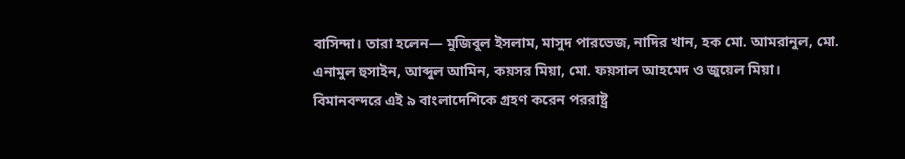বাসিন্দা। তারা হলেন— মুজিবুল ইসলাম, মাসুদ পারভেজ, নাদির খান, হক মো. আমরানুল, মো. এনামুল হুসাইন, আব্দুল আমিন, কয়সর মিয়া, মো. ফয়সাল আহমেদ ও জুয়েল মিয়া।
বিমানবন্দরে এই ৯ বাংলাদেশিকে গ্রহণ করেন পররাষ্ট্র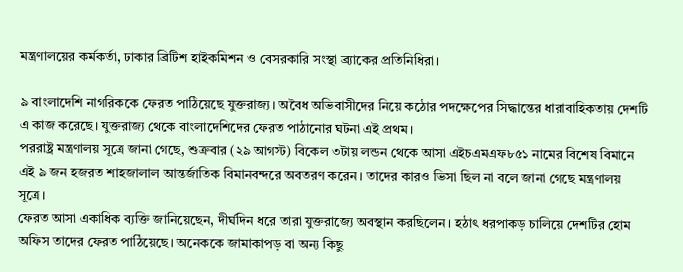মন্ত্রণালয়ের কর্মকর্তা, ঢাকার ব্রিটিশ হাইকমিশন ও বেসরকারি সংস্থা ব্র্যাকের প্রতিনিধিরা।

৯ বাংলাদেশি নাগরিককে ফেরত পাঠিয়েছে যুক্তরাজ্য। অবৈধ অভিবাসীদের নিয়ে কঠোর পদক্ষেপের সিদ্ধান্তের ধারাবাহিকতায় দেশটি এ কাজ করেছে। যুক্তরাজ্য থেকে বাংলাদেশিদের ফেরত পাঠানোর ঘটনা এই প্রথম।
পররাষ্ট্র মন্ত্রণালয় সূত্রে জানা গেছে, শুক্রবার (২৯ আগস্ট) বিকেল ৩টায় লন্ডন থেকে আসা এইচএমএফ৮৫১ নামের বিশেষ বিমানে এই ৯ জন হজরত শাহজালাল আন্তর্জাতিক বিমানবন্দরে অবতরণ করেন। তাদের কারও ভিসা ছিল না বলে জানা গেছে মন্ত্রণালয় সূত্রে।
ফেরত আসা একাধিক ব্যক্তি জানিয়েছেন, দীর্ঘদিন ধরে তারা যুক্তরাজ্যে অবস্থান করছিলেন। হঠাৎ ধরপাকড় চালিয়ে দেশটির হোম অফিস তাদের ফেরত পাঠিয়েছে। অনেককে জামাকাপড় বা অন্য কিছু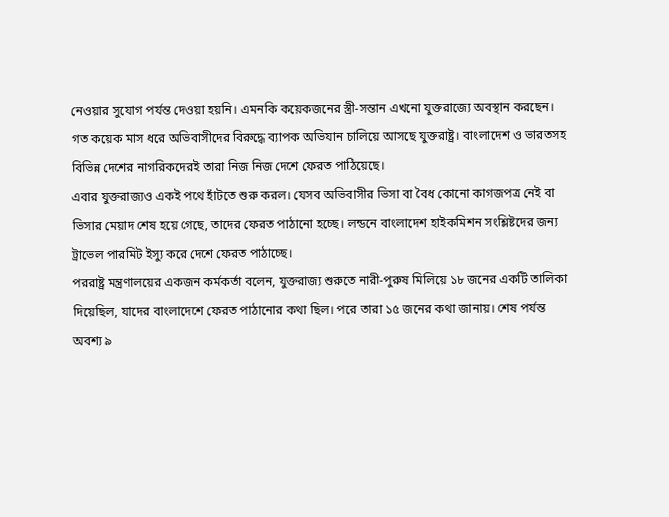নেওয়ার সুযোগ পর্যন্ত দেওয়া হয়নি। এমনকি কয়েকজনের স্ত্রী-সন্তান এখনো যুক্তরাজ্যে অবস্থান করছেন।
গত কয়েক মাস ধরে অভিবাসীদের বিরুদ্ধে ব্যাপক অভিযান চালিয়ে আসছে যুক্তরাষ্ট্র। বাংলাদেশ ও ভারতসহ বিভিন্ন দেশের নাগরিকদেরই তারা নিজ নিজ দেশে ফেরত পাঠিয়েছে।
এবার যুক্তরাজ্যও একই পথে হাঁটতে শুরু করল। যেসব অভিবাসীর ভিসা বা বৈধ কোনো কাগজপত্র নেই বা ভিসার মেয়াদ শেষ হয়ে গেছে, তাদের ফেরত পাঠানো হচ্ছে। লন্ডনে বাংলাদেশ হাইকমিশন সংশ্লিষ্টদের জন্য ট্রাভেল পারমিট ইস্যু করে দেশে ফেরত পাঠাচ্ছে।
পররাষ্ট্র মন্ত্রণালয়ের একজন কর্মকর্তা বলেন, যুক্তরাজ্য শুরুতে নারী-পুরুষ মিলিয়ে ১৮ জনের একটি তালিকা দিয়েছিল, যাদের বাংলাদেশে ফেরত পাঠানোর কথা ছিল। পরে তারা ১৫ জনের কথা জানায়। শেষ পর্যন্ত অবশ্য ৯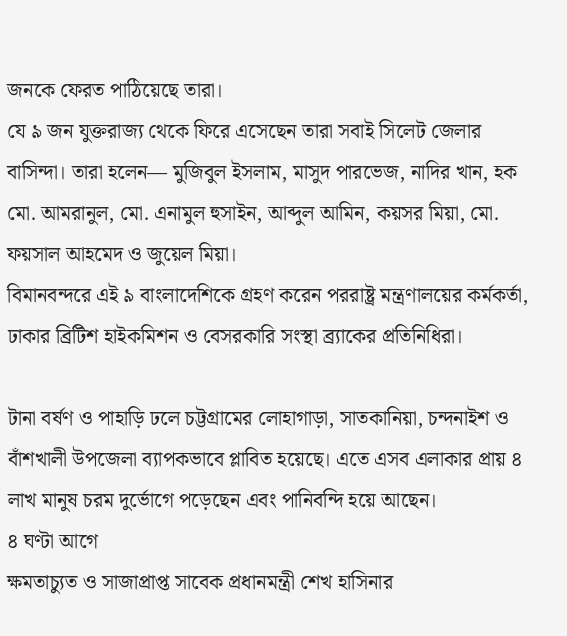জনকে ফেরত পাঠিয়েছে তারা।
যে ৯ জন যুক্তরাজ্য থেকে ফিরে এসেছেন তারা সবাই সিলেট জেলার বাসিন্দা। তারা হলেন— মুজিবুল ইসলাম, মাসুদ পারভেজ, নাদির খান, হক মো. আমরানুল, মো. এনামুল হুসাইন, আব্দুল আমিন, কয়সর মিয়া, মো. ফয়সাল আহমেদ ও জুয়েল মিয়া।
বিমানবন্দরে এই ৯ বাংলাদেশিকে গ্রহণ করেন পররাষ্ট্র মন্ত্রণালয়ের কর্মকর্তা, ঢাকার ব্রিটিশ হাইকমিশন ও বেসরকারি সংস্থা ব্র্যাকের প্রতিনিধিরা।

টানা বর্ষণ ও পাহাড়ি ঢলে চট্টগ্রামের লোহাগাড়া, সাতকানিয়া, চন্দনাইশ ও বাঁশখালী উপজেলা ব্যাপকভাবে প্লাবিত হয়েছে। এতে এসব এলাকার প্রায় ৪ লাখ মানুষ চরম দুর্ভোগে পড়েছেন এবং পানিবন্দি হয়ে আছেন।
৪ ঘণ্টা আগে
ক্ষমতাচ্যুত ও সাজাপ্রাপ্ত সাবেক প্রধানমন্ত্রী শেখ হাসিনার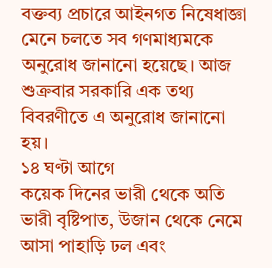বক্তব্য প্রচারে আইনগত নিষেধাজ্ঞা মেনে চলতে সব গণমাধ্যমকে অনুরোধ জানানো হয়েছে। আজ শুক্রবার সরকারি এক তথ্য বিবরণীতে এ অনুরোধ জানানো হয়।
১৪ ঘণ্টা আগে
কয়েক দিনের ভারী থেকে অতি ভারী বৃষ্টিপাত, উজান থেকে নেমে আসা পাহাড়ি ঢল এবং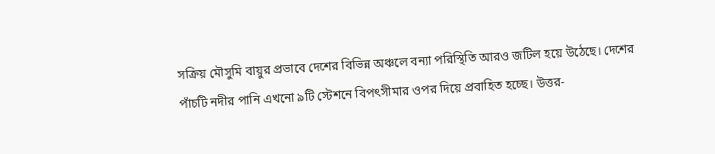সক্রিয় মৌসুমি বায়ুর প্রভাবে দেশের বিভিন্ন অঞ্চলে বন্যা পরিস্থিতি আরও জটিল হয়ে উঠেছে। দেশের পাঁচটি নদীর পানি এখনো ৯টি স্টেশনে বিপৎসীমার ওপর দিয়ে প্রবাহিত হচ্ছে। উত্তর-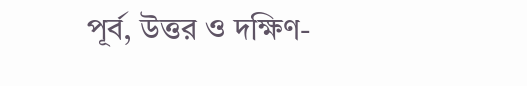পূর্ব, উত্তর ও দক্ষিণ-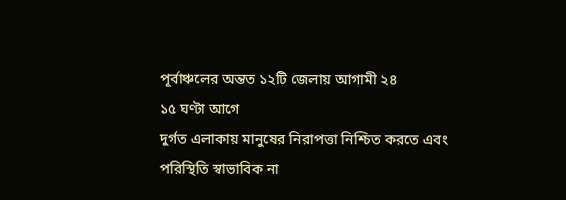পূর্বাঞ্চলের অন্তত ১২টি জেলায় আগামী ২৪
১৫ ঘণ্টা আগে
দুর্গত এলাকায় মানুষের নিরাপত্তা নিশ্চিত করতে এবং পরিস্থিতি স্বাভাবিক না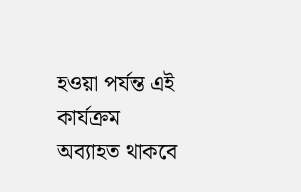হওয়া পর্যন্ত এই কার্যক্রম অব্যাহত থাকবে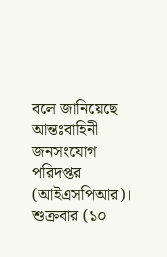বলে জানিয়েছে আন্তঃবাহিনী জনসংযোগ পরিদপ্তর (আইএসপিআর)। শুক্রবার (১০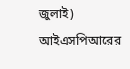জুলাই) আইএসপিআরের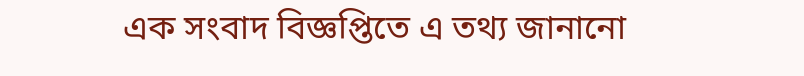এক সংবাদ বিজ্ঞপ্তিতে এ তথ্য জানানো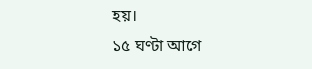হয়।
১৫ ঘণ্টা আগে